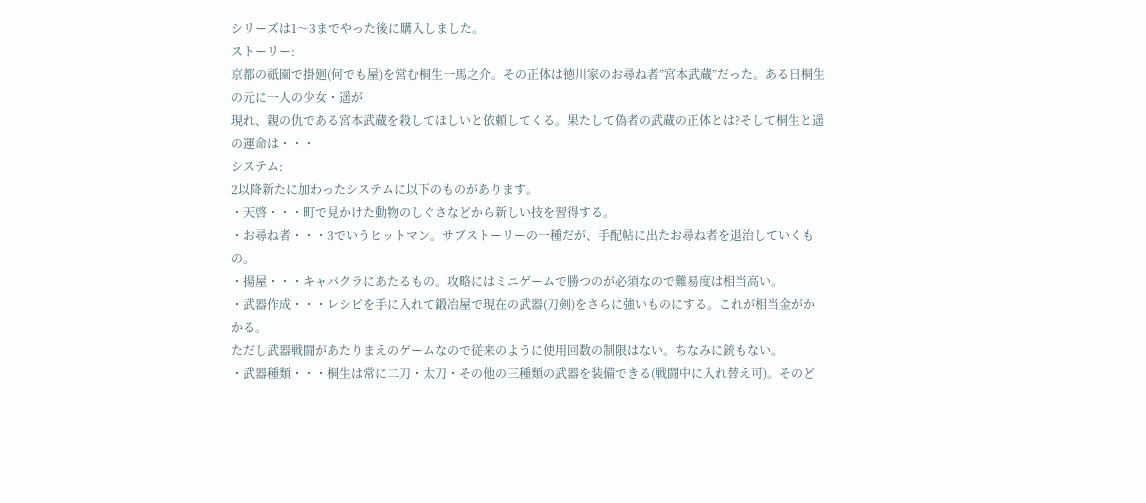シリーズは1〜3までやった後に購入しました。
ストーリー:
京都の祇園で掛廻(何でも屋)を営む桐生一馬之介。その正体は徳川家のお尋ね者”宮本武蔵”だった。ある日桐生の元に一人の少女・遥が
現れ、親の仇である宮本武蔵を殺してほしいと依頼してくる。果たして偽者の武蔵の正体とは?そして桐生と遥の運命は・・・
システム:
2以降新たに加わったシステムに以下のものがあります。
・天啓・・・町で見かけた動物のしぐさなどから新しい技を習得する。
・お尋ね者・・・3でいうヒットマン。サブストーリーの一種だが、手配帖に出たお尋ね者を退治していくもの。
・揚屋・・・キャバクラにあたるもの。攻略にはミニゲームで勝つのが必須なので難易度は相当高い。
・武器作成・・・レシピを手に入れて鍛冶屋で現在の武器(刀剣)をさらに強いものにする。これが相当金がかかる。
ただし武器戦闘があたりまえのゲームなので従来のように使用回数の制限はない。ちなみに銃もない。
・武器種類・・・桐生は常に二刀・太刀・その他の三種類の武器を装備できる(戦闘中に入れ替え可)。そのど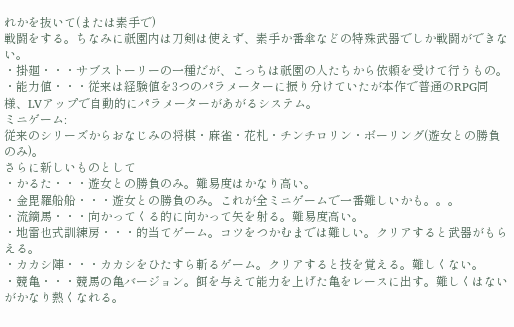れかを抜いて(または素手で)
戦闘をする。ちなみに祇園内は刀剣は使えず、素手か番傘などの特殊武器でしか戦闘ができない。
・掛廻・・・サブストーリーの一種だが、こっちは祇園の人たちから依頼を受けて行うもの。
・能力値・・・従来は経験値を3つのパラメーターに振り分けていたが本作で普通のRPG同様、LVアップで自動的にパラメーターがあがるシステム。
ミニゲーム:
従来のシリーズからおなじみの将棋・麻雀・花札・チンチロリン・ボーリング(遊女との勝負のみ)。
さらに新しいものとして
・かるた・・・遊女との勝負のみ。難易度はかなり高い。
・金毘羅船船・・・遊女との勝負のみ。これが全ミニゲームで一番難しいかも。。。
・流鏑馬・・・向かってくる的に向かって矢を射る。難易度高い。
・地雷也式訓練房・・・的当てゲーム。コツをつかむまでは難しい。クリアすると武器がもらえる。
・カカシ陣・・・カカシをひたすら斬るゲーム。クリアすると技を覚える。難しくない。
・競亀・・・競馬の亀バージョン。餌を与えて能力を上げた亀をレースに出す。難しくはないがかなり熱くなれる。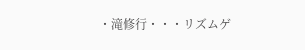・滝修行・・・リズムゲ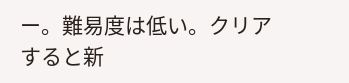ー。難易度は低い。クリアすると新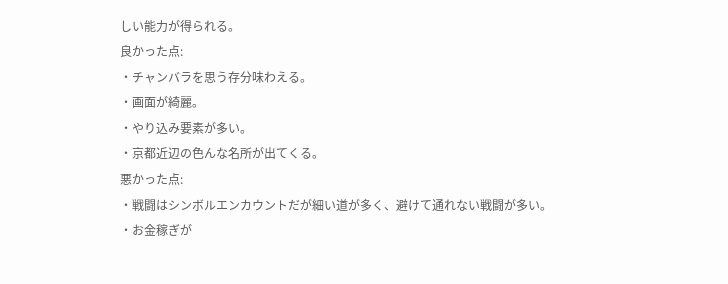しい能力が得られる。
良かった点:
・チャンバラを思う存分味わえる。
・画面が綺麗。
・やり込み要素が多い。
・京都近辺の色んな名所が出てくる。
悪かった点:
・戦闘はシンボルエンカウントだが細い道が多く、避けて通れない戦闘が多い。
・お金稼ぎが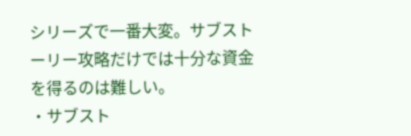シリーズで一番大変。サブストーリー攻略だけでは十分な資金を得るのは難しい。
・サブスト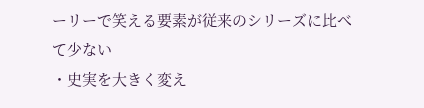ーリーで笑える要素が従来のシリーズに比べて少ない
・史実を大きく変え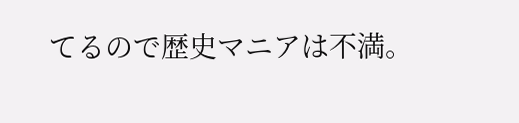てるので歴史マニアは不満。